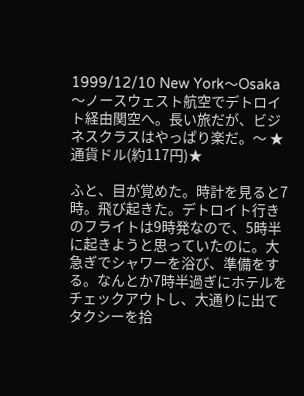1999/12/10 New York〜Osaka
〜ノースウェスト航空でデトロイト経由関空へ。長い旅だが、ビジネスクラスはやっぱり楽だ。〜 ★通貨ドル(約117円)★

ふと、目が覚めた。時計を見ると7時。飛び起きた。デトロイト行きのフライトは9時発なので、5時半に起きようと思っていたのに。大急ぎでシャワーを浴び、準備をする。なんとか7時半過ぎにホテルをチェックアウトし、大通りに出てタクシーを拾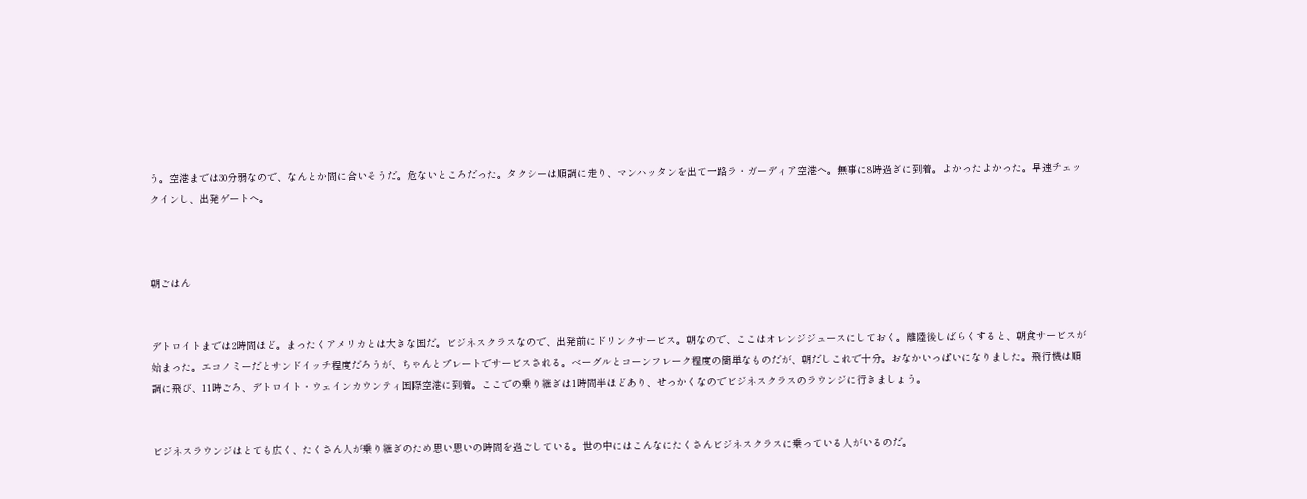う。空港までは30分弱なので、なんとか間に合いそうだ。危ないところだった。タクシーは順調に走り、マンハッタンを出て一路ラ・ガーディア空港へ。無事に8時過ぎに到着。よかったよかった。早速チェックインし、出発ゲートへ。



朝ごはん


デトロイトまでは2時間ほど。まったくアメリカとは大きな国だ。ビジネスクラスなので、出発前にドリンクサービス。朝なので、ここはオレンジジュースにしておく。離陸後しばらくすると、朝食サービスが始まった。エコノミーだとサンドイッチ程度だろうが、ちゃんとプレートでサービスされる。ベーグルとコーンフレーク程度の簡単なものだが、朝だしこれで十分。おなかいっぱいになりました。飛行機は順調に飛び、11時ごろ、デトロイト・ウェインカウンティ国際空港に到着。ここでの乗り継ぎは1時間半ほどあり、せっかくなのでビジネスクラスのラウンジに行きましょう。


ビジネスラウンジはとても広く、たくさん人が乗り継ぎのため思い思いの時間を過ごしている。世の中にはこんなにたくさんビジネスクラスに乗っている人がいるのだ。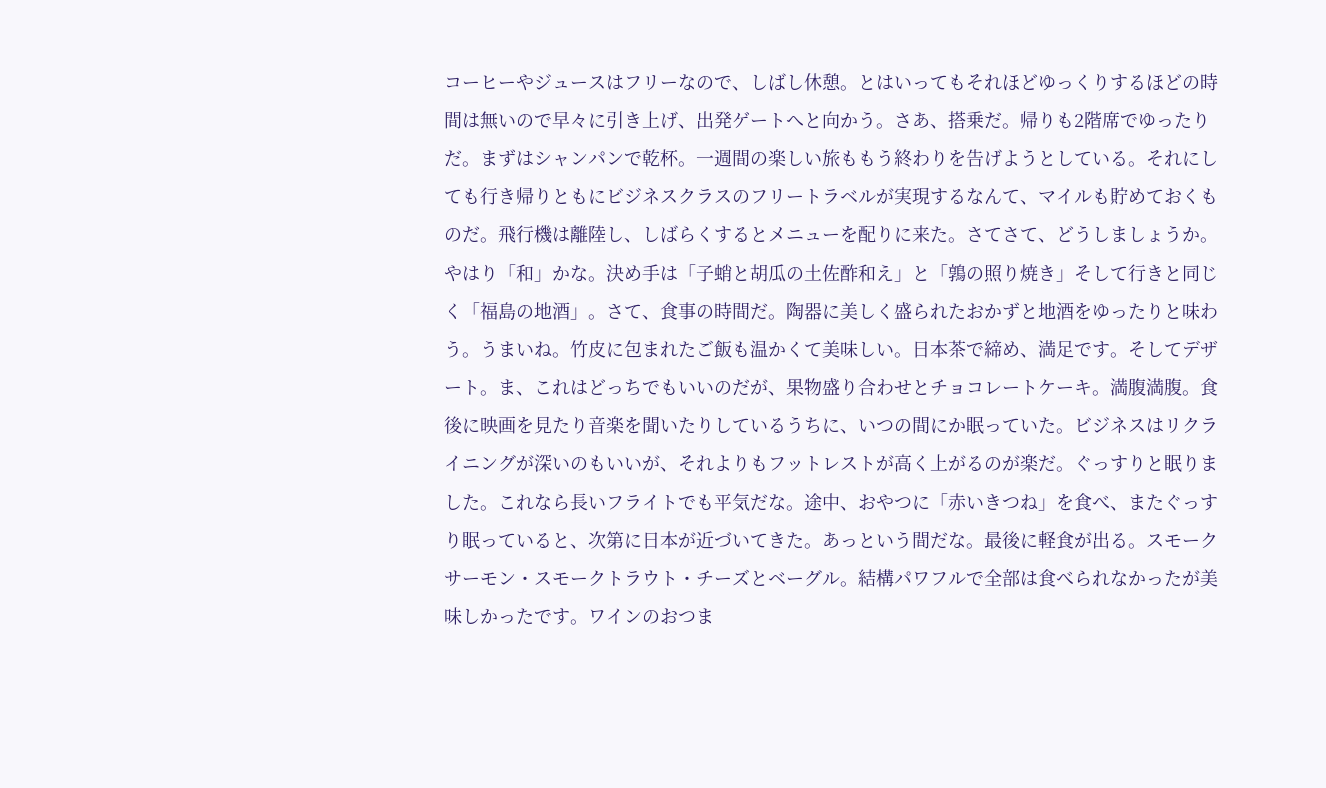コーヒーやジュースはフリーなので、しばし休憩。とはいってもそれほどゆっくりするほどの時間は無いので早々に引き上げ、出発ゲートへと向かう。さあ、搭乗だ。帰りも2階席でゆったりだ。まずはシャンパンで乾杯。一週間の楽しい旅ももう終わりを告げようとしている。それにしても行き帰りともにビジネスクラスのフリートラベルが実現するなんて、マイルも貯めておくものだ。飛行機は離陸し、しばらくするとメニューを配りに来た。さてさて、どうしましょうか。やはり「和」かな。決め手は「子蛸と胡瓜の土佐酢和え」と「鶉の照り焼き」そして行きと同じく「福島の地酒」。さて、食事の時間だ。陶器に美しく盛られたおかずと地酒をゆったりと味わう。うまいね。竹皮に包まれたご飯も温かくて美味しい。日本茶で締め、満足です。そしてデザート。ま、これはどっちでもいいのだが、果物盛り合わせとチョコレートケーキ。満腹満腹。食後に映画を見たり音楽を聞いたりしているうちに、いつの間にか眠っていた。ビジネスはリクライニングが深いのもいいが、それよりもフットレストが高く上がるのが楽だ。ぐっすりと眠りました。これなら長いフライトでも平気だな。途中、おやつに「赤いきつね」を食べ、またぐっすり眠っていると、次第に日本が近づいてきた。あっという間だな。最後に軽食が出る。スモークサーモン・スモークトラウト・チーズとベーグル。結構パワフルで全部は食べられなかったが美味しかったです。ワインのおつま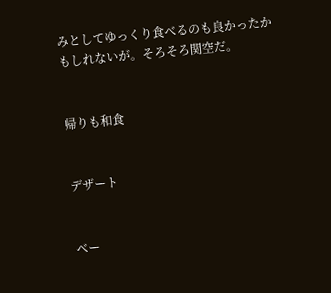みとしてゆっくり食べるのも良かったかもしれないが。そろそろ関空だ。


帰りも和食


デザート


ベー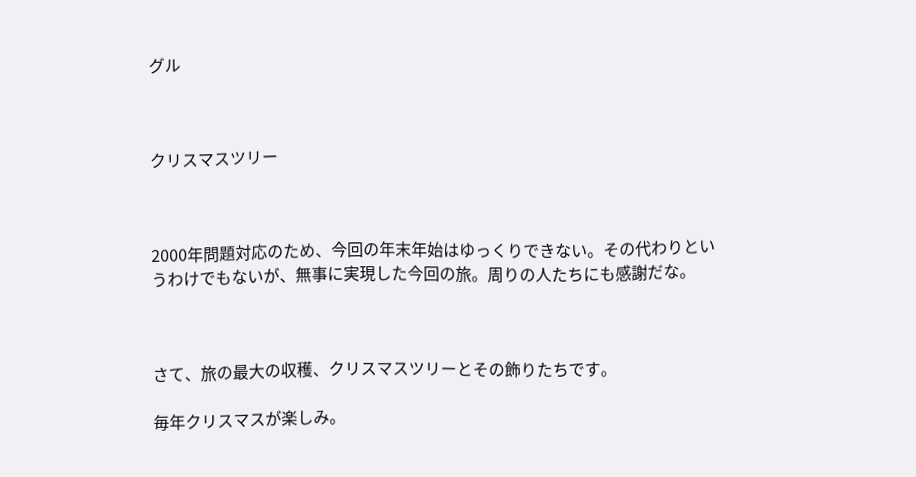グル



クリスマスツリー



2000年問題対応のため、今回の年末年始はゆっくりできない。その代わりというわけでもないが、無事に実現した今回の旅。周りの人たちにも感謝だな。



さて、旅の最大の収穫、クリスマスツリーとその飾りたちです。

毎年クリスマスが楽しみ。